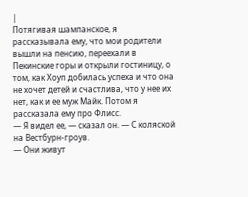|
Потягивая шампанское, я рассказывала ему, что мои родители вышли на пенсию, переехали в Пекинские горы и открыли гостиницу, о том, как Хоуп добилась успеха и что она не хочет детей и счастлива, что у нее их нет, как и ее муж Майк. Потом я рассказала ему про Флисс.
— Я видел ее, — сказал он. — С коляской на Вестбурн-гроув.
— Они живут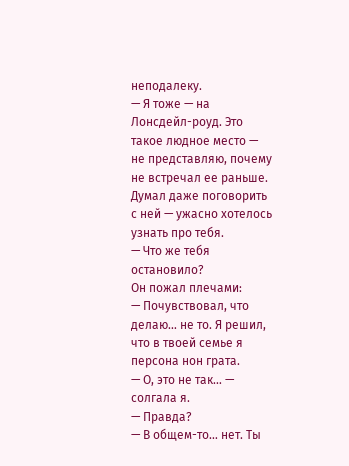неподалеку.
— Я тоже — на Лонсдейл-роуд. Это такое людное место — не представляю, почему не встречал ее раньше. Думал даже поговорить с ней — ужасно хотелось узнать про тебя.
— Что же тебя остановило?
Он пожал плечами:
— Почувствовал, что делаю… не то. Я решил, что в твоей семье я персона нон грата.
— О, это не так… — солгала я.
— Правда?
— В общем-то… нет. Ты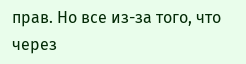прав. Но все из-за того, что через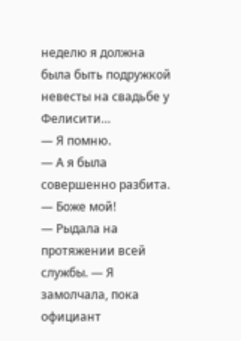неделю я должна была быть подружкой невесты на свадьбе у Фелисити…
— Я помню.
— А я была совершенно разбита.
— Боже мой!
— Рыдала на протяжении всей службы. — Я замолчала, пока официант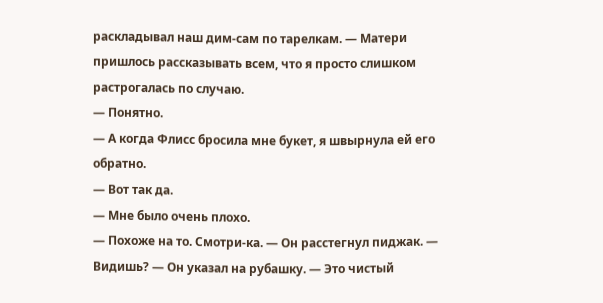раскладывал наш дим-сам по тарелкам. — Матери пришлось рассказывать всем, что я просто слишком растрогалась по случаю.
— Понятно.
— А когда Флисс бросила мне букет, я швырнула ей его обратно.
— Вот так да.
— Мне было очень плохо.
— Похоже на то. Смотри-ка. — Он расстегнул пиджак. — Видишь? — Он указал на рубашку. — Это чистый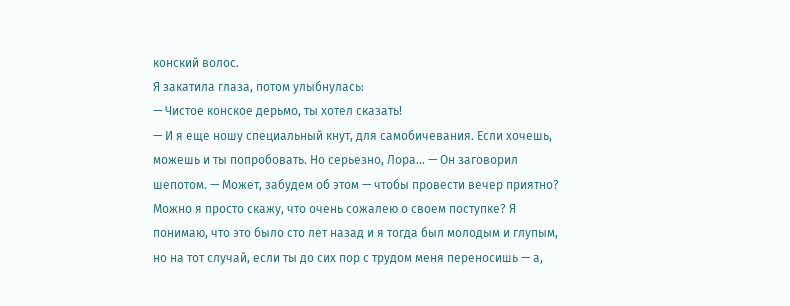конский волос.
Я закатила глаза, потом улыбнулась:
— Чистое конское дерьмо, ты хотел сказать!
— И я еще ношу специальный кнут, для самобичевания. Если хочешь, можешь и ты попробовать. Но серьезно, Лора… — Он заговорил шепотом. — Может, забудем об этом — чтобы провести вечер приятно? Можно я просто скажу, что очень сожалею о своем поступке? Я понимаю, что это было сто лет назад и я тогда был молодым и глупым, но на тот случай, если ты до сих пор с трудом меня переносишь — а,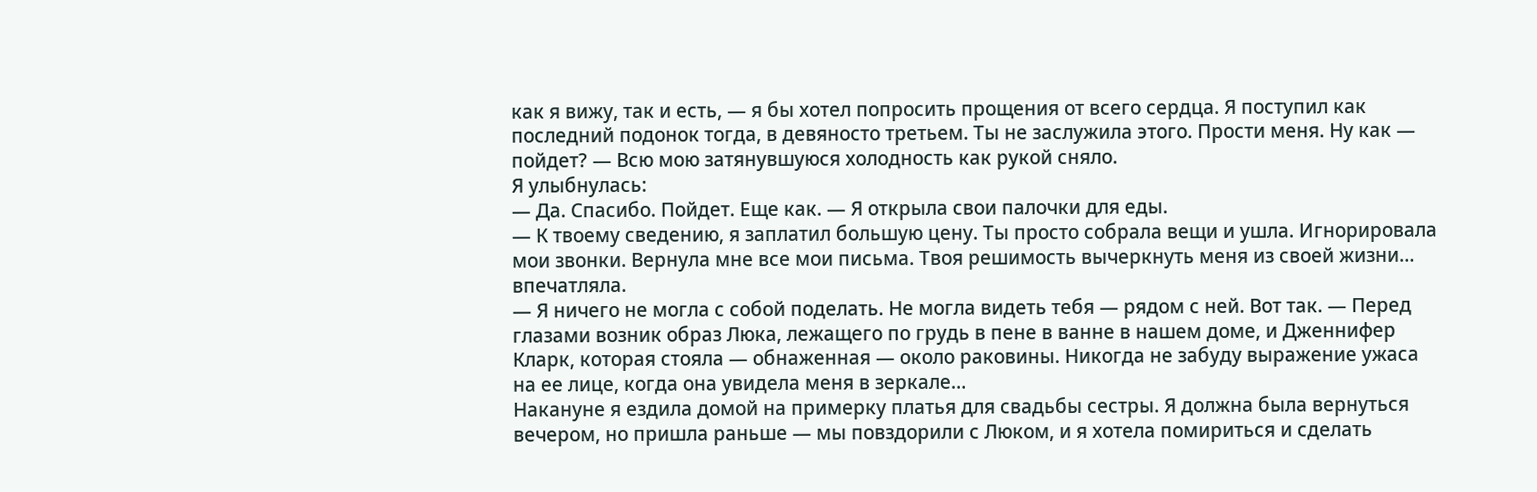как я вижу, так и есть, — я бы хотел попросить прощения от всего сердца. Я поступил как последний подонок тогда, в девяносто третьем. Ты не заслужила этого. Прости меня. Ну как — пойдет? — Всю мою затянувшуюся холодность как рукой сняло.
Я улыбнулась:
— Да. Спасибо. Пойдет. Еще как. — Я открыла свои палочки для еды.
— К твоему сведению, я заплатил большую цену. Ты просто собрала вещи и ушла. Игнорировала мои звонки. Вернула мне все мои письма. Твоя решимость вычеркнуть меня из своей жизни… впечатляла.
— Я ничего не могла с собой поделать. Не могла видеть тебя — рядом с ней. Вот так. — Перед глазами возник образ Люка, лежащего по грудь в пене в ванне в нашем доме, и Дженнифер Кларк, которая стояла — обнаженная — около раковины. Никогда не забуду выражение ужаса на ее лице, когда она увидела меня в зеркале…
Накануне я ездила домой на примерку платья для свадьбы сестры. Я должна была вернуться вечером, но пришла раньше — мы повздорили с Люком, и я хотела помириться и сделать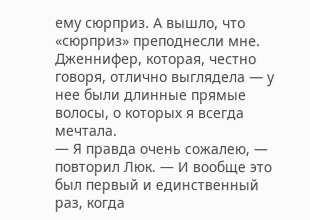ему сюрприз. А вышло, что «сюрприз» преподнесли мне. Дженнифер, которая, честно говоря, отлично выглядела — у нее были длинные прямые волосы, о которых я всегда мечтала.
— Я правда очень сожалею, — повторил Люк. — И вообще это был первый и единственный раз, когда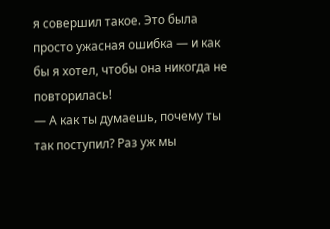я совершил такое. Это была просто ужасная ошибка — и как бы я хотел, чтобы она никогда не повторилась!
— А как ты думаешь, почему ты так поступил? Раз уж мы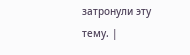затронули эту тему. |